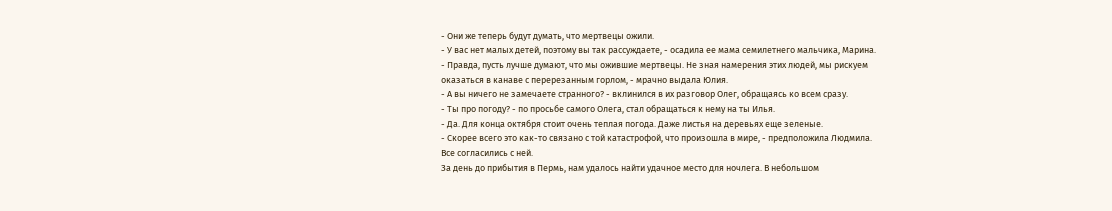- Они же теперь будут думать, что мертвецы ожили.
- У вас нет малых детей, поэтому вы так рассуждаете, - осадила ее мама семилетнего мальчика, Марина.
- Правда, пусть лучше думают, что мы ожившие мертвецы. Не зная намерения этих людей, мы рискуем оказаться в канаве с перерезанным горлом, - мрачно выдала Юлия.
- А вы ничего не замечаете странного? - вклинился в их разговор Олег, обращаясь ко всем сразу.
- Ты про погоду? - по просьбе самого Олега, стал обращаться к нему на ты Илья.
- Да. Для конца октября стоит очень теплая погода. Даже листья на деревьях еще зеленые.
- Скорее всего это как-то связано с той катастрофой, что произошла в мире, - предположила Людмила.
Все согласились с ней.
За день до прибытия в Пермь, нам удалось найти удачное место для ночлега. В небольшом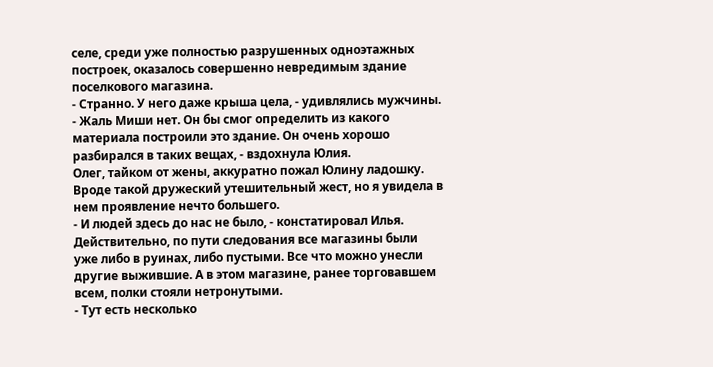селе, среди уже полностью разрушенных одноэтажных построек, оказалось совершенно невредимым здание поселкового магазина.
- Странно. У него даже крыша цела, - удивлялись мужчины.
- Жаль Миши нет. Он бы смог определить из какого материала построили это здание. Он очень хорошо разбирался в таких вещах, - вздохнула Юлия.
Олег, тайком от жены, аккуратно пожал Юлину ладошку. Вроде такой дружеский утешительный жест, но я увидела в нем проявление нечто большего.
- И людей здесь до нас не было, - констатировал Илья.
Действительно, по пути следования все магазины были уже либо в руинах, либо пустыми. Все что можно унесли другие выжившие. А в этом магазине, ранее торговавшем всем, полки стояли нетронутыми.
- Тут есть несколько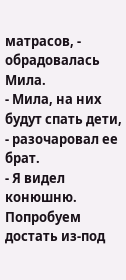матрасов, - обрадовалась Мила.
- Мила, на них будут спать дети, - разочаровал ее брат.
- Я видел конюшню. Попробуем достать из-под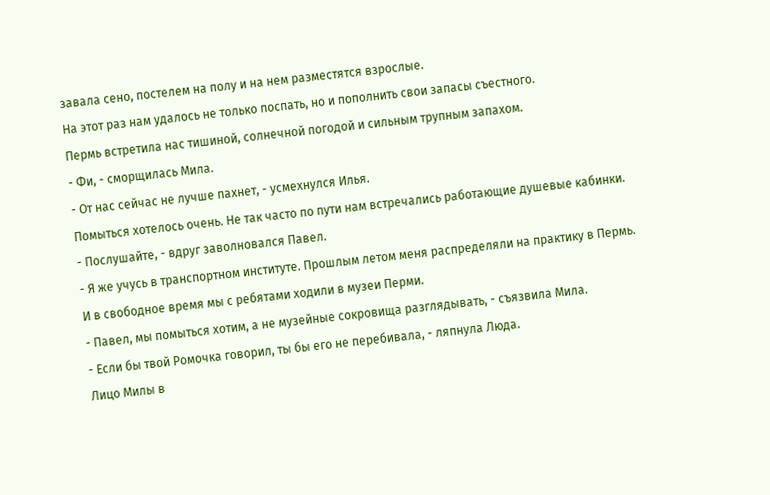завала сено, постелем на полу и на нем разместятся взрослые.
На этот раз нам удалось не только поспать, но и пополнить свои запасы съестного.
Пермь встретила нас тишиной, солнечной погодой и сильным трупным запахом.
- Фи, - сморщилась Мила.
- От нас сейчас не лучше пахнет, - усмехнулся Илья.
Помыться хотелось очень. Не так часто по пути нам встречались работающие душевые кабинки.
- Послушайте, - вдруг заволновался Павел.
- Я же учусь в транспортном институте. Прошлым летом меня распределяли на практику в Пермь. И в свободное время мы с ребятами ходили в музеи Перми.
- Павел, мы помыться хотим, а не музейные сокровища разглядывать, - съязвила Мила.
- Если бы твой Ромочка говорил, ты бы его не перебивала, - ляпнула Люда.
Лицо Милы в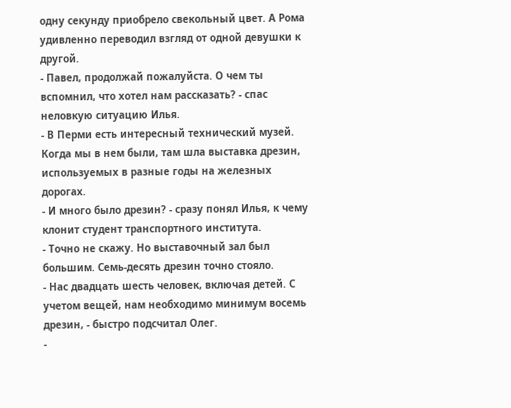одну секунду приобрело свекольный цвет. А Рома удивленно переводил взгляд от одной девушки к другой.
- Павел, продолжай пожалуйста. О чем ты вспомнил, что хотел нам рассказать? - спас неловкую ситуацию Илья.
- В Перми есть интересный технический музей. Когда мы в нем были, там шла выставка дрезин, используемых в разные годы на железных дорогах.
- И много было дрезин? - сразу понял Илья, к чему клонит студент транспортного института.
- Точно не скажу. Но выставочный зал был большим. Семь-десять дрезин точно стояло.
- Нас двадцать шесть человек, включая детей. С учетом вещей, нам необходимо минимум восемь дрезин, - быстро подсчитал Олег.
-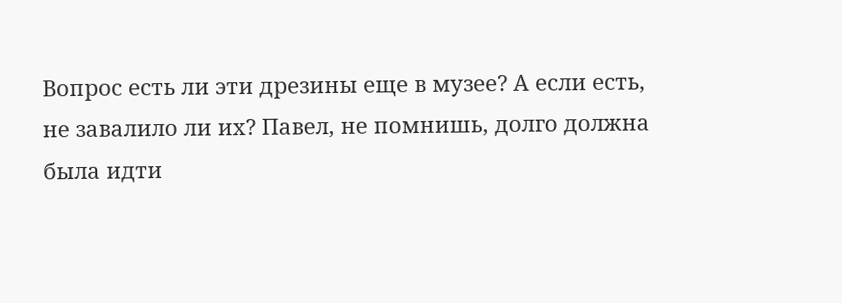Вопрос есть ли эти дрезины еще в музее? А если есть, не завалило ли их? Павел, не помнишь, долго должна была идти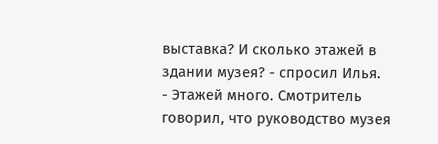выставка? И сколько этажей в здании музея? - спросил Илья.
- Этажей много. Смотритель говорил, что руководство музея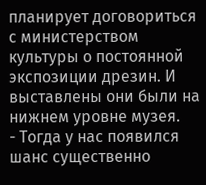планирует договориться с министерством культуры о постоянной экспозиции дрезин. И выставлены они были на нижнем уровне музея.
- Тогда у нас появился шанс существенно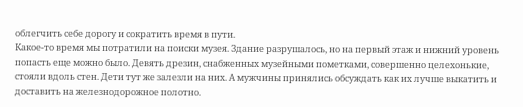облегчить себе дорогу и сократить время в пути.
Какое-то время мы потратили на поиски музея. Здание разрушалось, но на первый этаж и нижний уровень попасть еще можно было. Девять дрезин, снабженных музейными пометками, совершенно целехонькие, стояли вдоль стен. Дети тут же залезли на них. А мужчины принялись обсуждать как их лучше выкатить и доставить на железнодорожное полотно.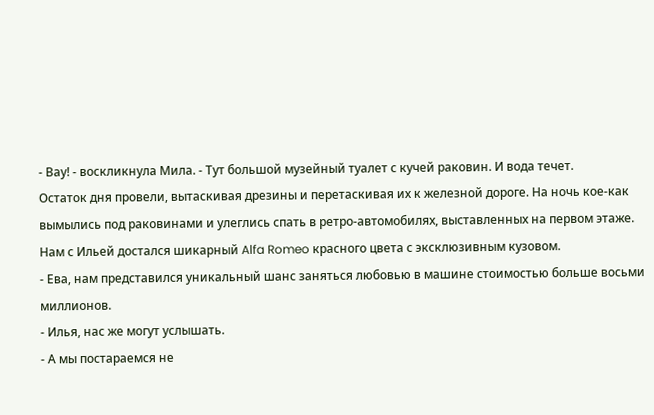- Вау! - воскликнула Мила. - Тут большой музейный туалет с кучей раковин. И вода течет.
Остаток дня провели, вытаскивая дрезины и перетаскивая их к железной дороге. На ночь кое-как вымылись под раковинами и улеглись спать в ретро-автомобилях, выставленных на первом этаже.
Нам с Ильей достался шикарный Alfa Romeo красного цвета с эксклюзивным кузовом.
- Ева, нам представился уникальный шанс заняться любовью в машине стоимостью больше восьми миллионов.
- Илья, нас же могут услышать.
- А мы постараемся не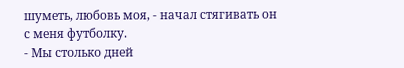шуметь, любовь моя, - начал стягивать он с меня футболку.
- Мы столько дней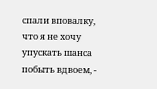спали вповалку, что я не хочу упускать шанса побыть вдвоем, -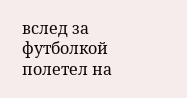вслед за футболкой полетел на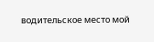водительское место мой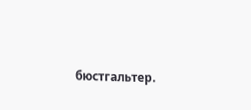бюстгальтер.